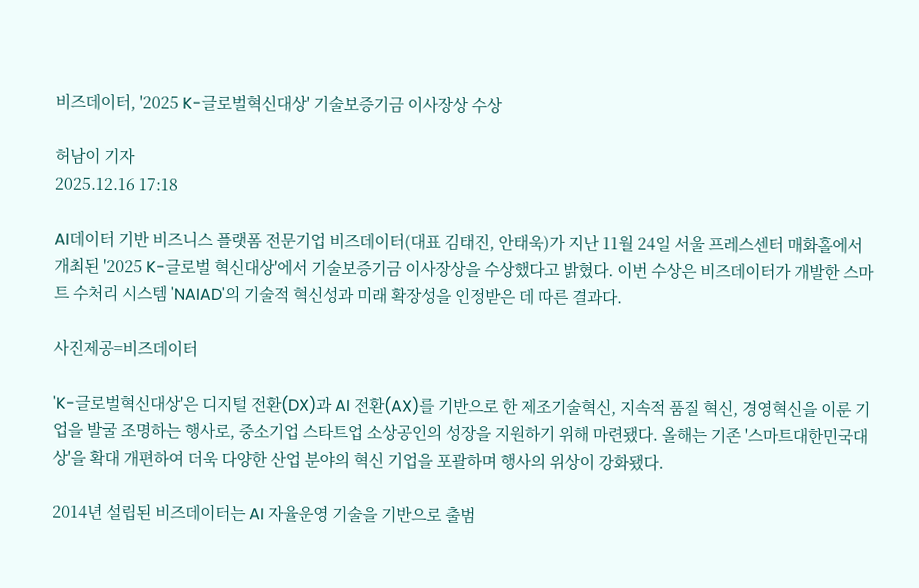비즈데이터, '2025 K-글로벌혁신대상' 기술보증기금 이사장상 수상

허남이 기자
2025.12.16 17:18

AI데이터 기반 비즈니스 플랫폼 전문기업 비즈데이터(대표 김태진, 안태욱)가 지난 11월 24일 서울 프레스센터 매화홀에서 개최된 '2025 K-글로벌 혁신대상'에서 기술보증기금 이사장상을 수상했다고 밝혔다. 이번 수상은 비즈데이터가 개발한 스마트 수처리 시스템 'NAIAD'의 기술적 혁신성과 미래 확장성을 인정받은 데 따른 결과다.

사진제공=비즈데이터

'K-글로벌혁신대상'은 디지털 전환(DX)과 AI 전환(AX)를 기반으로 한 제조기술혁신, 지속적 품질 혁신, 경영혁신을 이룬 기업을 발굴 조명하는 행사로, 중소기업 스타트업 소상공인의 성장을 지원하기 위해 마련됐다. 올해는 기존 '스마트대한민국대상'을 확대 개편하여 더욱 다양한 산업 분야의 혁신 기업을 포괄하며 행사의 위상이 강화됐다.

2014년 설립된 비즈데이터는 AI 자율운영 기술을 기반으로 출범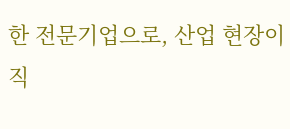한 전문기업으로, 산업 현장이 직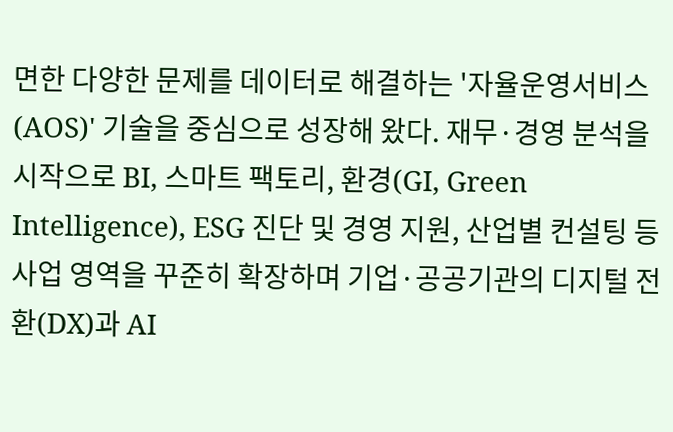면한 다양한 문제를 데이터로 해결하는 '자율운영서비스(AOS)' 기술을 중심으로 성장해 왔다. 재무·경영 분석을 시작으로 BI, 스마트 팩토리, 환경(GI, Green Intelligence), ESG 진단 및 경영 지원, 산업별 컨설팅 등 사업 영역을 꾸준히 확장하며 기업·공공기관의 디지털 전환(DX)과 AI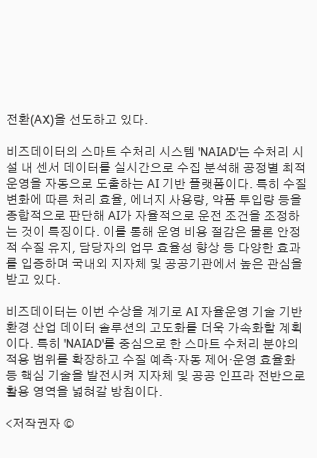전환(AX)을 선도하고 있다.

비즈데이터의 스마트 수처리 시스템 'NAIAD'는 수처리 시설 내 센서 데이터를 실시간으로 수집 분석해 공정별 최적 운영을 자동으로 도출하는 AI 기반 플랫폼이다. 특히 수질 변화에 따른 처리 효율, 에너지 사용량, 약품 투입량 등을 종합적으로 판단해 AI가 자율적으로 운전 조건을 조정하는 것이 특징이다. 이를 통해 운영 비용 절감은 물론 안정적 수질 유지, 담당자의 업무 효율성 향상 등 다양한 효과를 입증하며 국내외 지자체 및 공공기관에서 높은 관심을 받고 있다.

비즈데이터는 이번 수상을 계기로 AI 자율운영 기술 기반 환경 산업 데이터 솔루션의 고도화를 더욱 가속화할 계획이다. 특히 'NAIAD'를 중심으로 한 스마트 수처리 분야의 적용 범위를 확장하고 수질 예측·자동 제어·운영 효율화 등 핵심 기술을 발전시켜 지자체 및 공공 인프라 전반으로 활용 영역을 넓혀갈 방침이다.

<저작권자 ©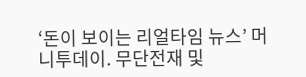‘돈이 보이는 리얼타임 뉴스’ 머니투데이. 무단전재 및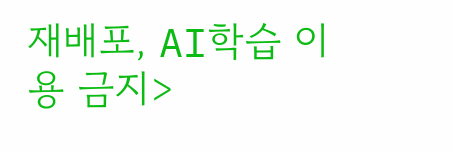재배포, AI학습 이용 금지>